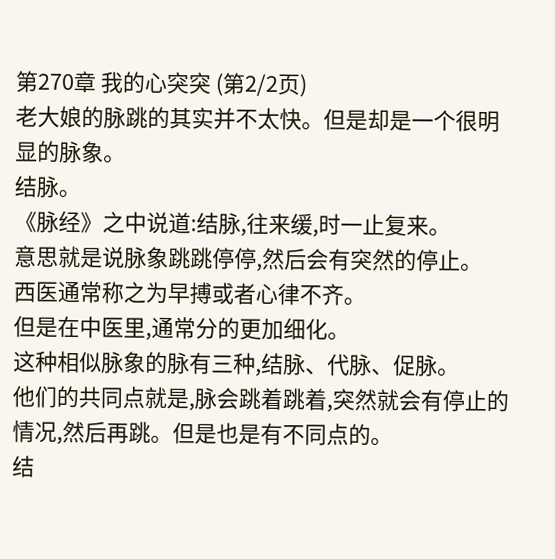第270章 我的心突突 (第2/2页)
老大娘的脉跳的其实并不太快。但是却是一个很明显的脉象。
结脉。
《脉经》之中说道:结脉,往来缓,时一止复来。
意思就是说脉象跳跳停停,然后会有突然的停止。
西医通常称之为早搏或者心律不齐。
但是在中医里,通常分的更加细化。
这种相似脉象的脉有三种,结脉、代脉、促脉。
他们的共同点就是,脉会跳着跳着,突然就会有停止的情况,然后再跳。但是也是有不同点的。
结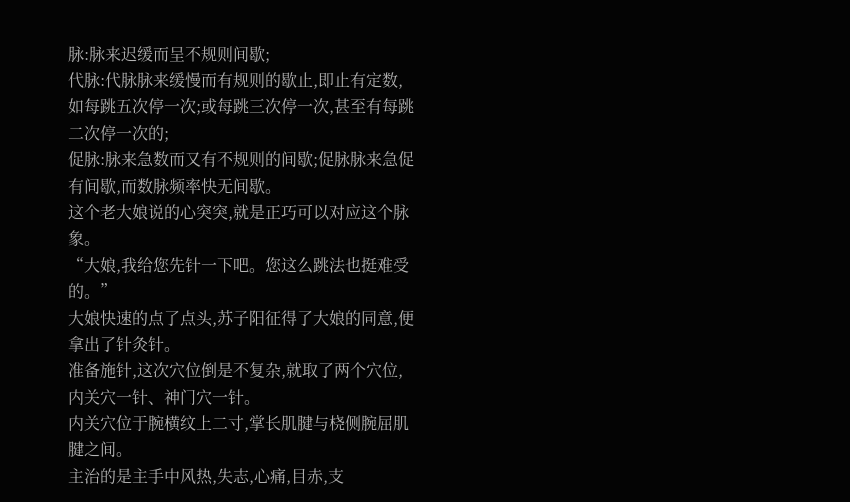脉:脉来迟缓而呈不规则间歇;
代脉:代脉脉来缓慢而有规则的歇止,即止有定数,如每跳五次停一次;或每跳三次停一次,甚至有每跳二次停一次的;
促脉:脉来急数而又有不规则的间歇;促脉脉来急促有间歇,而数脉频率快无间歇。
这个老大娘说的心突突,就是正巧可以对应这个脉象。
“大娘,我给您先针一下吧。您这么跳法也挺难受的。”
大娘快速的点了点头,苏子阳征得了大娘的同意,便拿出了针灸针。
准备施针,这次穴位倒是不复杂,就取了两个穴位,内关穴一针、神门穴一针。
内关穴位于腕横纹上二寸,掌长肌腱与桡侧腕屈肌腱之间。
主治的是主手中风热,失志,心痛,目赤,支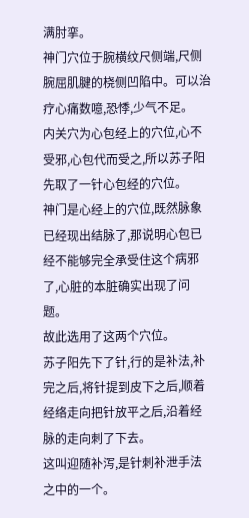满肘挛。
神门穴位于腕横纹尺侧端,尺侧腕屈肌腱的桡侧凹陷中。可以治疗心痛数噫,恐悸,少气不足。
内关穴为心包经上的穴位,心不受邪,心包代而受之,所以苏子阳先取了一针心包经的穴位。
神门是心经上的穴位,既然脉象已经现出结脉了,那说明心包已经不能够完全承受住这个病邪了,心脏的本脏确实出现了问题。
故此选用了这两个穴位。
苏子阳先下了针,行的是补法,补完之后,将针提到皮下之后,顺着经络走向把针放平之后,沿着经脉的走向刺了下去。
这叫迎随补泻,是针刺补泄手法之中的一个。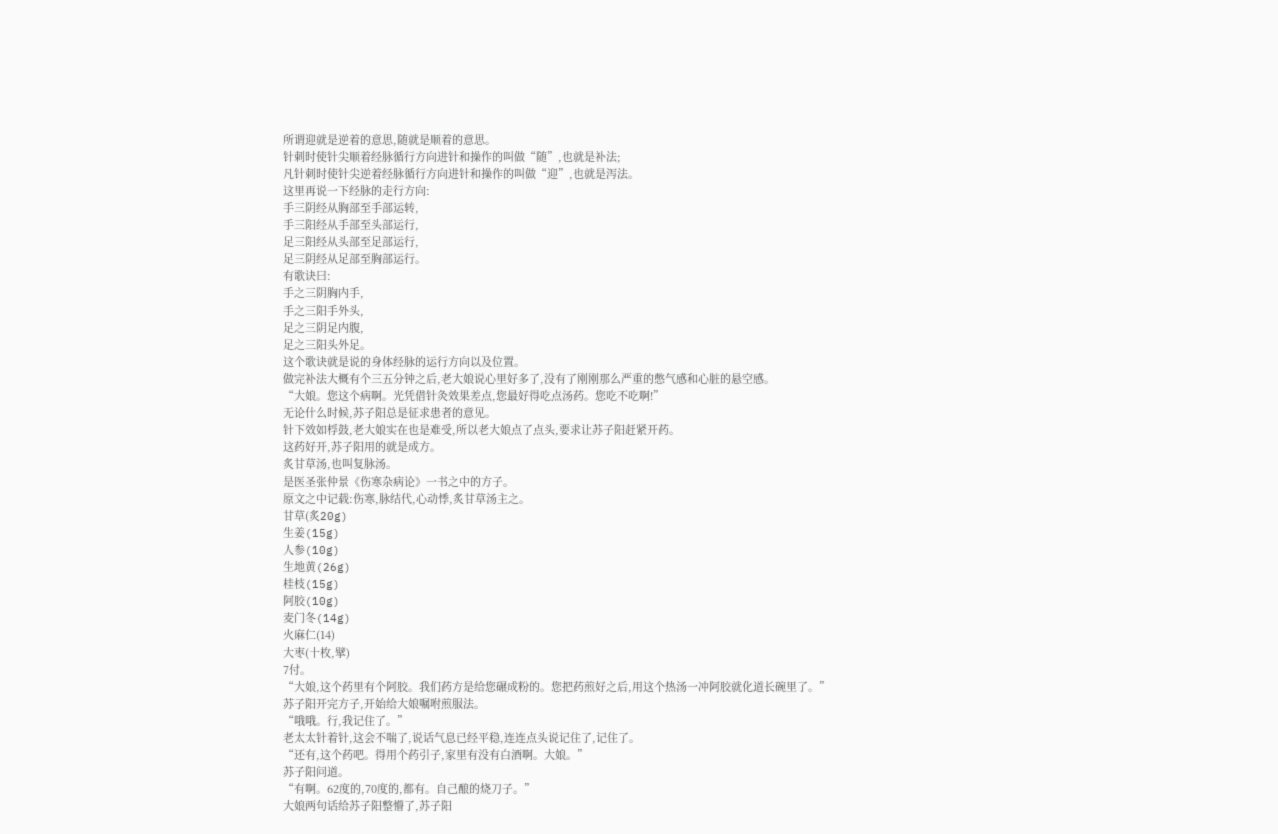所谓迎就是逆着的意思,随就是顺着的意思。
针刺时使针尖顺着经脉循行方向进针和操作的叫做“随”,也就是补法;
凡针刺时使针尖逆着经脉循行方向进针和操作的叫做“迎”,也就是泻法。
这里再说一下经脉的走行方向:
手三阴经从胸部至手部运转,
手三阳经从手部至头部运行,
足三阳经从头部至足部运行,
足三阴经从足部至胸部运行。
有歌诀曰:
手之三阴胸内手,
手之三阳手外头,
足之三阴足内腹,
足之三阳头外足。
这个歌诀就是说的身体经脉的运行方向以及位置。
做完补法大概有个三五分钟之后,老大娘说心里好多了,没有了刚刚那么严重的憋气感和心脏的悬空感。
“大娘。您这个病啊。光凭借针灸效果差点,您最好得吃点汤药。您吃不吃啊!”
无论什么时候,苏子阳总是征求患者的意见。
针下效如桴鼓,老大娘实在也是难受,所以老大娘点了点头,要求让苏子阳赶紧开药。
这药好开,苏子阳用的就是成方。
炙甘草汤,也叫复脉汤。
是医圣张仲景《伤寒杂病论》一书之中的方子。
原文之中记载:伤寒,脉结代,心动悸,炙甘草汤主之。
甘草(炙20g)
生姜(15g)
人参(10g)
生地黄(26g)
桂枝(15g)
阿胶(10g)
麦门冬(14g)
火麻仁(14)
大枣(十枚,擘)
7付。
“大娘,这个药里有个阿胶。我们药方是给您碾成粉的。您把药煎好之后,用这个热汤一冲阿胶就化道长碗里了。”
苏子阳开完方子,开始给大娘嘱咐煎服法。
“哦哦。行,我记住了。”
老太太针着针,这会不喘了,说话气息已经平稳,连连点头说记住了,记住了。
“还有,这个药吧。得用个药引子,家里有没有白酒啊。大娘。”
苏子阳问道。
“有啊。62度的,70度的,都有。自己酿的烧刀子。”
大娘两句话给苏子阳整懵了,苏子阳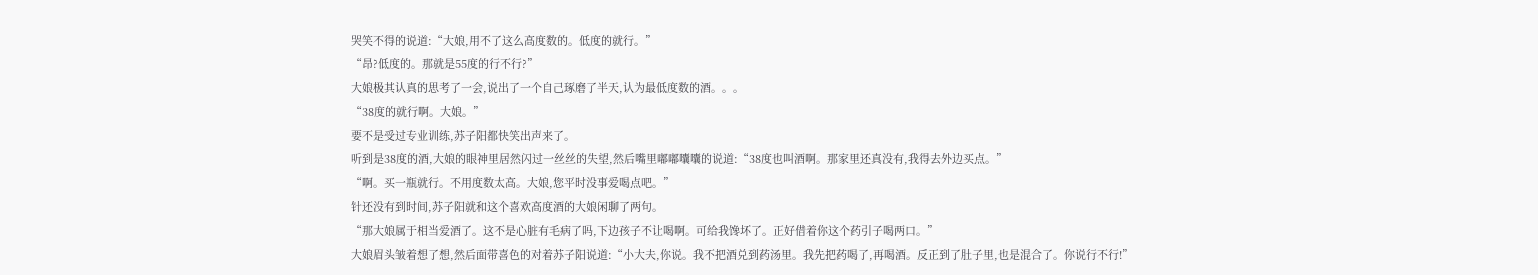哭笑不得的说道:“大娘,用不了这么高度数的。低度的就行。”
“昂?低度的。那就是55度的行不行?”
大娘极其认真的思考了一会,说出了一个自己琢磨了半天,认为最低度数的酒。。。
“38度的就行啊。大娘。”
要不是受过专业训练,苏子阳都快笑出声来了。
听到是38度的酒,大娘的眼神里居然闪过一丝丝的失望,然后嘴里嘟嘟囔囔的说道:“38度也叫酒啊。那家里还真没有,我得去外边买点。”
“啊。买一瓶就行。不用度数太高。大娘,您平时没事爱喝点吧。”
针还没有到时间,苏子阳就和这个喜欢高度酒的大娘闲聊了两句。
“那大娘属于相当爱酒了。这不是心脏有毛病了吗,下边孩子不让喝啊。可给我馋坏了。正好借着你这个药引子喝两口。”
大娘眉头皱着想了想,然后面带喜色的对着苏子阳说道:“小大夫,你说。我不把酒兑到药汤里。我先把药喝了,再喝酒。反正到了肚子里,也是混合了。你说行不行!”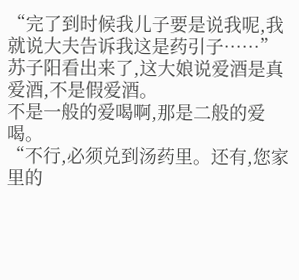“完了到时候我儿子要是说我呢,我就说大夫告诉我这是药引子……”
苏子阳看出来了,这大娘说爱酒是真爱酒,不是假爱酒。
不是一般的爱喝啊,那是二般的爱喝。
“不行,必须兑到汤药里。还有,您家里的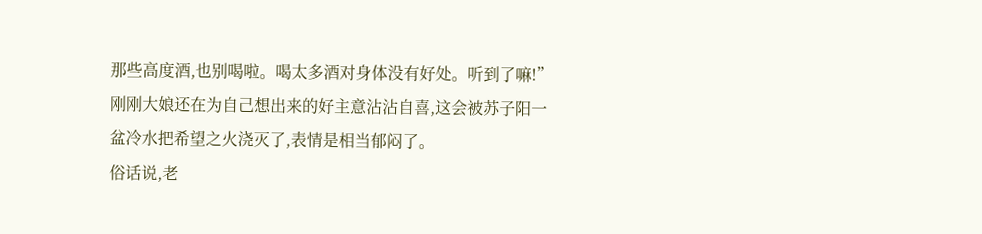那些高度酒,也别喝啦。喝太多酒对身体没有好处。听到了嘛!”
刚刚大娘还在为自己想出来的好主意沾沾自喜,这会被苏子阳一盆冷水把希望之火浇灭了,表情是相当郁闷了。
俗话说,老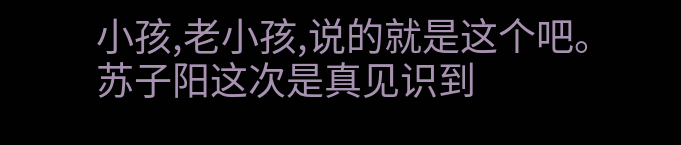小孩,老小孩,说的就是这个吧。
苏子阳这次是真见识到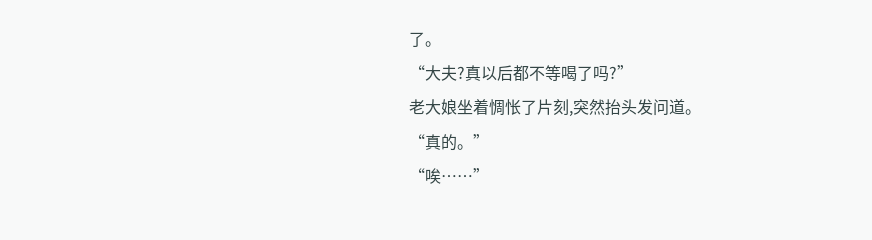了。
“大夫?真以后都不等喝了吗?”
老大娘坐着惆怅了片刻,突然抬头发问道。
“真的。”
“唉……”